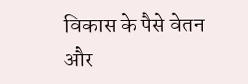विकास के पैसे वेतन और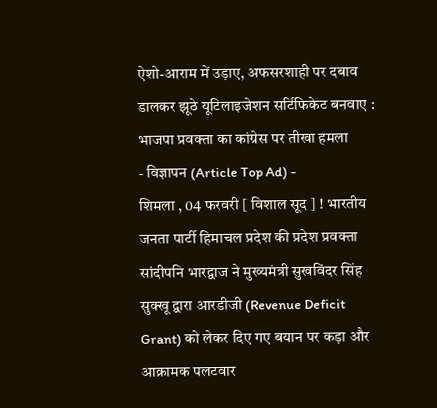ऐशो-आराम में उड़ाए, अफसरशाही पर दबाव डालकर झूठे यूटिलाइजेशन सर्टिफिकेट बनवाए : भाजपा प्रवक्ता का कांग्रेस पर तीखा हमला
- विज्ञापन (Article Top Ad) -
शिमला , 04 फरवरी [ विशाल सूद ] ! भारतीय जनता पार्टी हिमाचल प्रदेश की प्रदेश प्रवक्ता सांदीपनि भारद्वाज ने मुख्यमंत्री सुखविंदर सिंह सुक्खू द्वारा आरडीजी (Revenue Deficit Grant) को लेकर दिए गए बयान पर कड़ा और आक्रामक पलटवार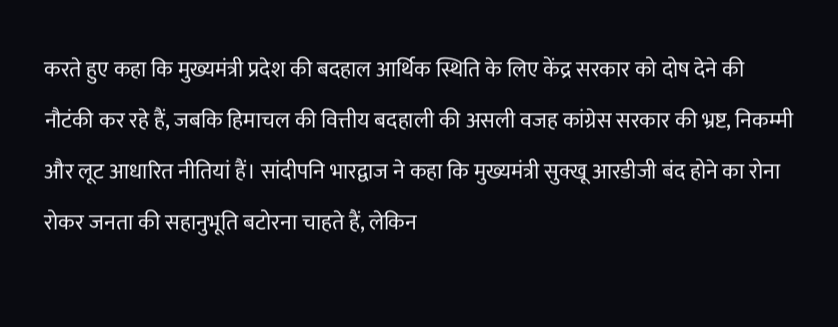करते हुए कहा कि मुख्यमंत्री प्रदेश की बदहाल आर्थिक स्थिति के लिए केंद्र सरकार को दोष देने की नौटंकी कर रहे हैं, जबकि हिमाचल की वित्तीय बदहाली की असली वजह कांग्रेस सरकार की भ्रष्ट, निकम्मी और लूट आधारित नीतियां हैं। सांदीपनि भारद्वाज ने कहा कि मुख्यमंत्री सुक्खू आरडीजी बंद होने का रोना रोकर जनता की सहानुभूति बटोरना चाहते हैं, लेकिन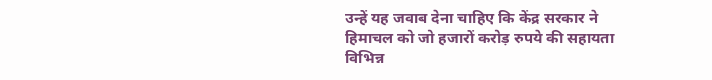उन्हें यह जवाब देना चाहिए कि केंद्र सरकार ने हिमाचल को जो हजारों करोड़ रुपये की सहायता विभिन्न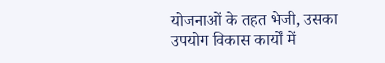योजनाओं के तहत भेजी, उसका उपयोग विकास कार्यों में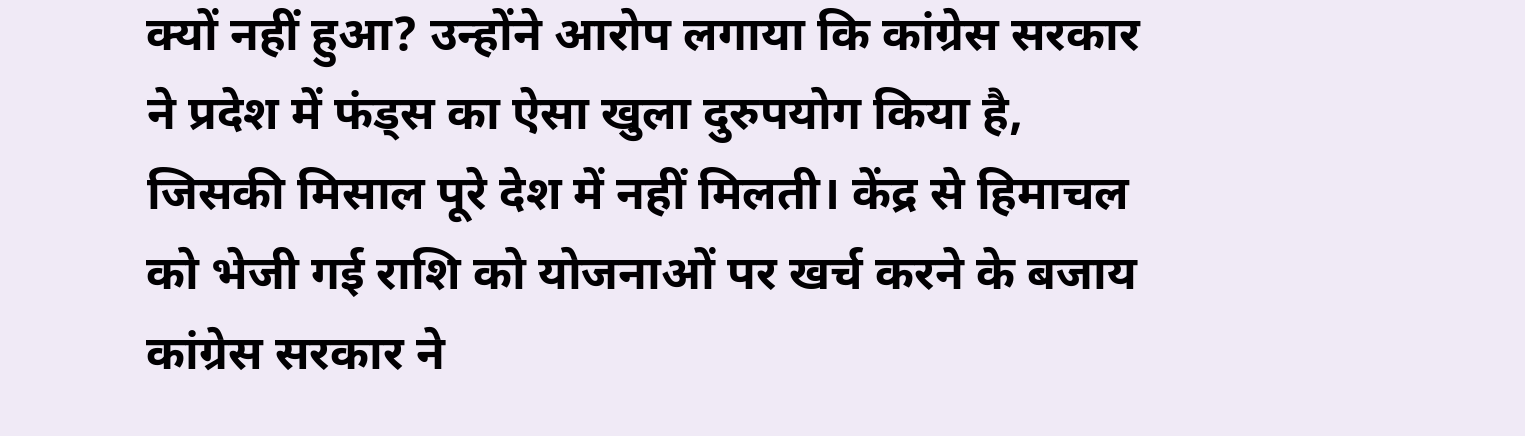क्यों नहीं हुआ? उन्होंने आरोप लगाया कि कांग्रेस सरकार ने प्रदेश में फंड्स का ऐसा खुला दुरुपयोग किया है, जिसकी मिसाल पूरे देश में नहीं मिलती। केंद्र से हिमाचल को भेजी गई राशि को योजनाओं पर खर्च करने के बजाय कांग्रेस सरकार ने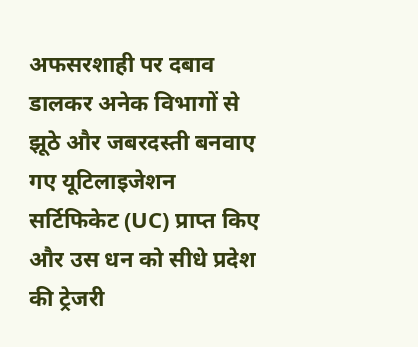अफसरशाही पर दबाव डालकर अनेक विभागों से झूठे और जबरदस्ती बनवाए गए यूटिलाइजेशन सर्टिफिकेट (UC) प्राप्त किए और उस धन को सीधे प्रदेश की ट्रेजरी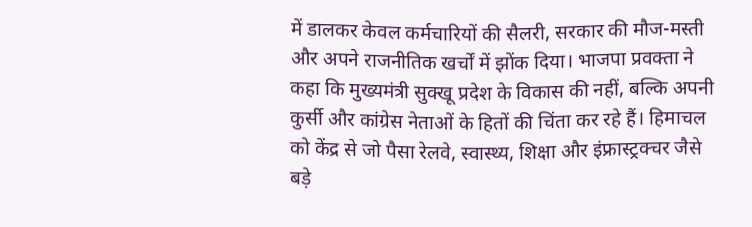में डालकर केवल कर्मचारियों की सैलरी, सरकार की मौज-मस्ती और अपने राजनीतिक खर्चों में झोंक दिया। भाजपा प्रवक्ता ने कहा कि मुख्यमंत्री सुक्खू प्रदेश के विकास की नहीं, बल्कि अपनी कुर्सी और कांग्रेस नेताओं के हितों की चिंता कर रहे हैं। हिमाचल को केंद्र से जो पैसा रेलवे, स्वास्थ्य, शिक्षा और इंफ्रास्ट्रक्चर जैसे बड़े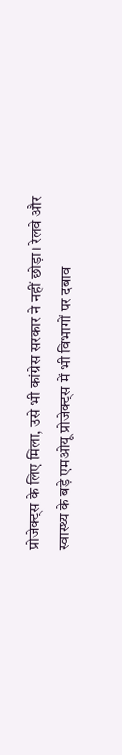प्रोजेक्ट्स के लिए मिला, उसे भी कांग्रेस सरकार ने नहीं छोड़ा। रेलवे और स्वास्थ्य के बड़े एमओयू प्रोजेक्ट्स में भी विभागों पर दबाव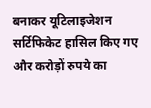बनाकर यूटिलाइजेशन सर्टिफिकेट हासिल किए गए और करोड़ों रुपये का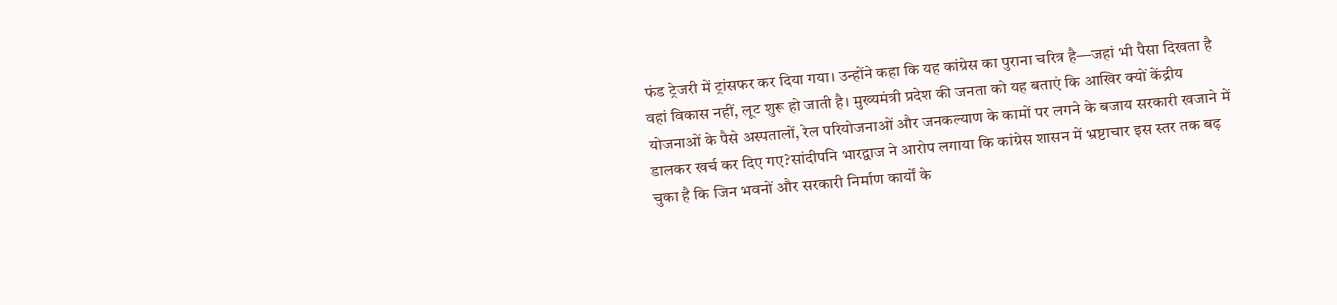फंड ट्रेजरी में ट्रांसफर कर दिया गया। उन्होंने कहा कि यह कांग्रेस का पुराना चरित्र है—जहां भी पैसा दिखता है वहां विकास नहीं, लूट शुरू हो जाती है। मुख्यमंत्री प्रदेश की जनता को यह बताएं कि आखिर क्यों केंद्रीय योजनाओं के पैसे अस्पतालों, रेल परियोजनाओं और जनकल्याण के कामों पर लगने के बजाय सरकारी खजाने में डालकर खर्च कर दिए गए?सांदीपनि भारद्वाज ने आरोप लगाया कि कांग्रेस शासन में भ्रष्टाचार इस स्तर तक बढ़ चुका है कि जिन भवनों और सरकारी निर्माण कार्यों के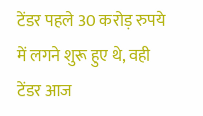टेंडर पहले 30 करोड़ रुपये में लगने शुरू हुए थे, वही टेंडर आज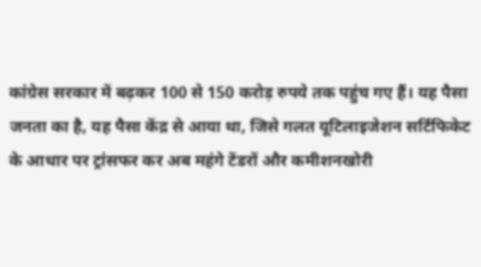कांग्रेस सरकार में बढ़कर 100 से 150 करोड़ रुपये तक पहुंच गए हैं। यह पैसा जनता का है, यह पैसा केंद्र से आया था, जिसे गलत यूटिलाइजेशन सर्टिफिकेट के आधार पर ट्रांसफर कर अब महंगे टेंडरों और कमीशनखोरी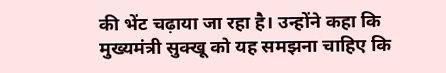की भेंट चढ़ाया जा रहा है। उन्होंने कहा कि मुख्यमंत्री सुक्खू को यह समझना चाहिए कि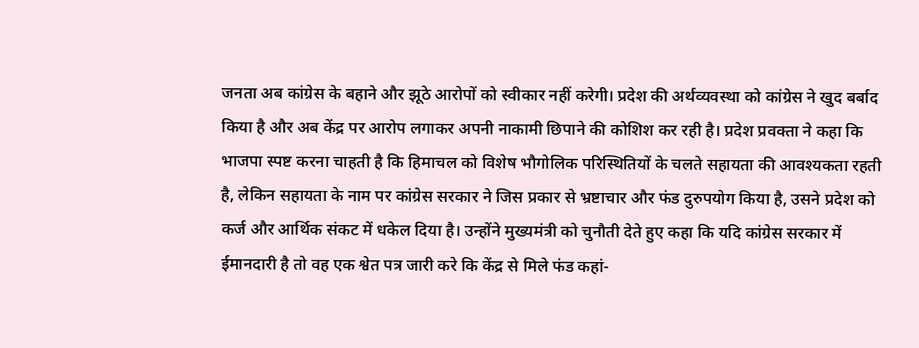जनता अब कांग्रेस के बहाने और झूठे आरोपों को स्वीकार नहीं करेगी। प्रदेश की अर्थव्यवस्था को कांग्रेस ने खुद बर्बाद किया है और अब केंद्र पर आरोप लगाकर अपनी नाकामी छिपाने की कोशिश कर रही है। प्रदेश प्रवक्ता ने कहा कि भाजपा स्पष्ट करना चाहती है कि हिमाचल को विशेष भौगोलिक परिस्थितियों के चलते सहायता की आवश्यकता रहती है, लेकिन सहायता के नाम पर कांग्रेस सरकार ने जिस प्रकार से भ्रष्टाचार और फंड दुरुपयोग किया है, उसने प्रदेश को कर्ज और आर्थिक संकट में धकेल दिया है। उन्होंने मुख्यमंत्री को चुनौती देते हुए कहा कि यदि कांग्रेस सरकार में ईमानदारी है तो वह एक श्वेत पत्र जारी करे कि केंद्र से मिले फंड कहां-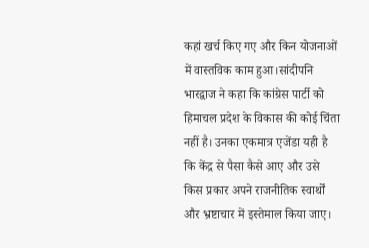कहां खर्च किए गए और किन योजनाओं में वास्तविक काम हुआ।सांदीपनि भारद्वाज ने कहा कि कांग्रेस पार्टी को हिमाचल प्रदेश के विकास की कोई चिंता नहीं है। उनका एकमात्र एजेंडा यही है कि केंद्र से पैसा कैसे आए और उसे किस प्रकार अपने राजनीतिक स्वार्थों और भ्रष्टाचार में इस्तेमाल किया जाए।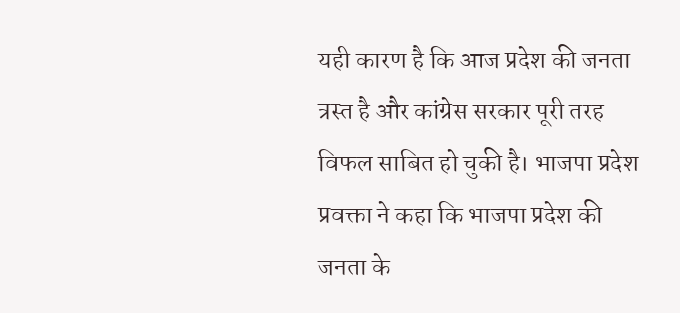यही कारण है कि आज प्रदेश की जनता त्रस्त है और कांग्रेस सरकार पूरी तरह विफल साबित हो चुकी है। भाजपा प्रदेश प्रवक्ता ने कहा कि भाजपा प्रदेश की जनता के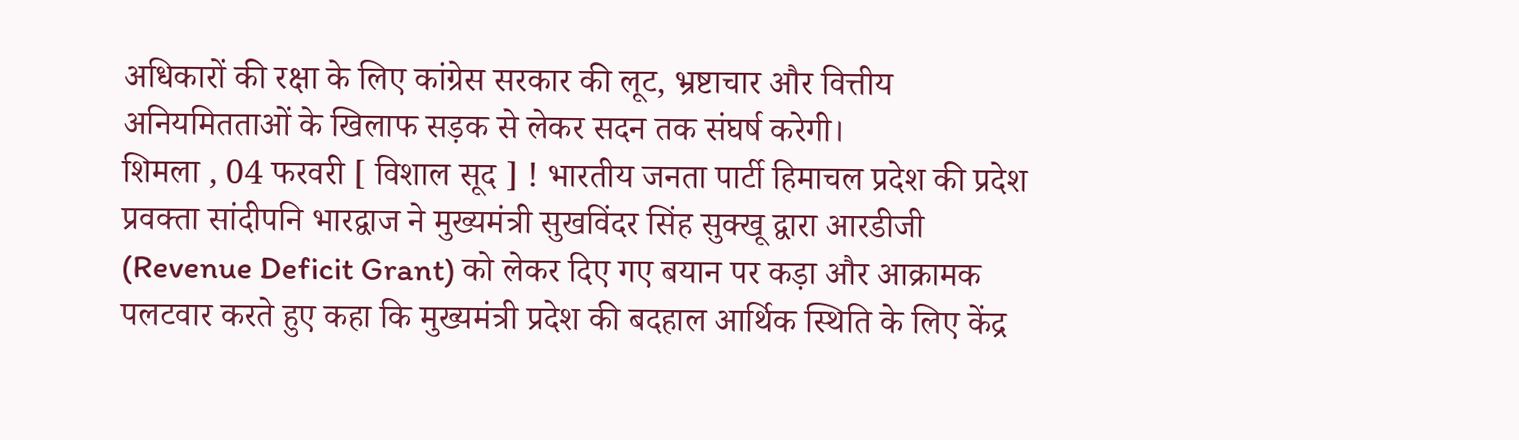अधिकारों की रक्षा के लिए कांग्रेस सरकार की लूट, भ्रष्टाचार और वित्तीय अनियमितताओं के खिलाफ सड़क से लेकर सदन तक संघर्ष करेगी।
शिमला , 04 फरवरी [ विशाल सूद ] ! भारतीय जनता पार्टी हिमाचल प्रदेश की प्रदेश प्रवक्ता सांदीपनि भारद्वाज ने मुख्यमंत्री सुखविंदर सिंह सुक्खू द्वारा आरडीजी (Revenue Deficit Grant) को लेकर दिए गए बयान पर कड़ा और आक्रामक पलटवार करते हुए कहा कि मुख्यमंत्री प्रदेश की बदहाल आर्थिक स्थिति के लिए केंद्र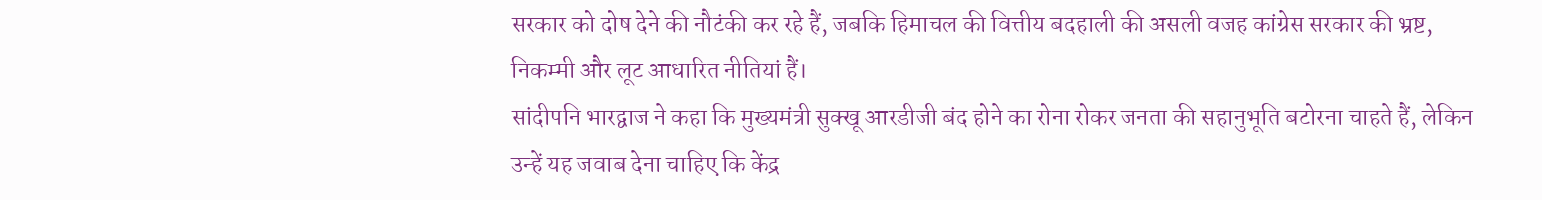सरकार को दोष देने की नौटंकी कर रहे हैं, जबकि हिमाचल की वित्तीय बदहाली की असली वजह कांग्रेस सरकार की भ्रष्ट, निकम्मी और लूट आधारित नीतियां हैं।
सांदीपनि भारद्वाज ने कहा कि मुख्यमंत्री सुक्खू आरडीजी बंद होने का रोना रोकर जनता की सहानुभूति बटोरना चाहते हैं, लेकिन उन्हें यह जवाब देना चाहिए कि केंद्र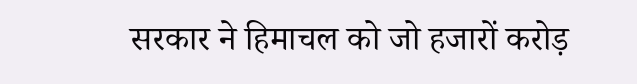सरकार ने हिमाचल को जो हजारों करोड़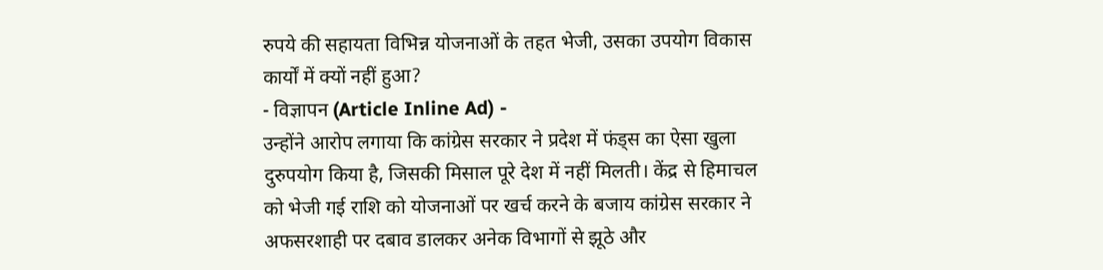रुपये की सहायता विभिन्न योजनाओं के तहत भेजी, उसका उपयोग विकास कार्यों में क्यों नहीं हुआ?
- विज्ञापन (Article Inline Ad) -
उन्होंने आरोप लगाया कि कांग्रेस सरकार ने प्रदेश में फंड्स का ऐसा खुला दुरुपयोग किया है, जिसकी मिसाल पूरे देश में नहीं मिलती। केंद्र से हिमाचल को भेजी गई राशि को योजनाओं पर खर्च करने के बजाय कांग्रेस सरकार ने अफसरशाही पर दबाव डालकर अनेक विभागों से झूठे और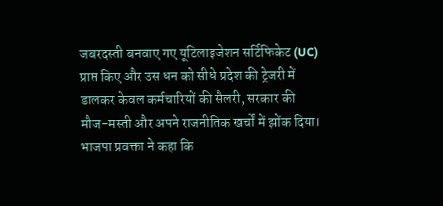जबरदस्ती बनवाए गए यूटिलाइजेशन सर्टिफिकेट (UC) प्राप्त किए और उस धन को सीधे प्रदेश की ट्रेजरी में डालकर केवल कर्मचारियों की सैलरी, सरकार की मौज-मस्ती और अपने राजनीतिक खर्चों में झोंक दिया।
भाजपा प्रवक्ता ने कहा कि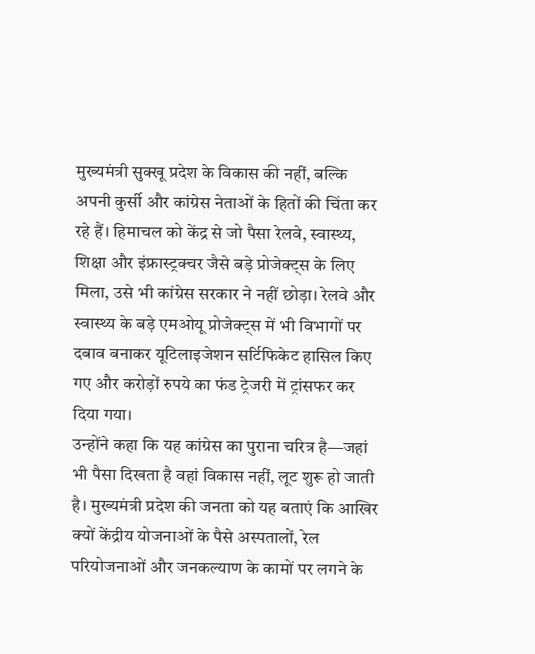मुख्यमंत्री सुक्खू प्रदेश के विकास की नहीं, बल्कि अपनी कुर्सी और कांग्रेस नेताओं के हितों की चिंता कर रहे हैं। हिमाचल को केंद्र से जो पैसा रेलवे, स्वास्थ्य, शिक्षा और इंफ्रास्ट्रक्चर जैसे बड़े प्रोजेक्ट्स के लिए मिला, उसे भी कांग्रेस सरकार ने नहीं छोड़ा। रेलवे और स्वास्थ्य के बड़े एमओयू प्रोजेक्ट्स में भी विभागों पर दबाव बनाकर यूटिलाइजेशन सर्टिफिकेट हासिल किए गए और करोड़ों रुपये का फंड ट्रेजरी में ट्रांसफर कर दिया गया।
उन्होंने कहा कि यह कांग्रेस का पुराना चरित्र है—जहां भी पैसा दिखता है वहां विकास नहीं, लूट शुरू हो जाती है। मुख्यमंत्री प्रदेश की जनता को यह बताएं कि आखिर क्यों केंद्रीय योजनाओं के पैसे अस्पतालों, रेल परियोजनाओं और जनकल्याण के कामों पर लगने के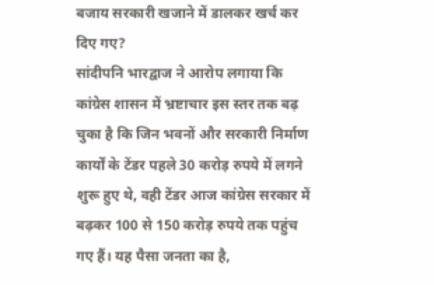बजाय सरकारी खजाने में डालकर खर्च कर दिए गए?
सांदीपनि भारद्वाज ने आरोप लगाया कि कांग्रेस शासन में भ्रष्टाचार इस स्तर तक बढ़ चुका है कि जिन भवनों और सरकारी निर्माण कार्यों के टेंडर पहले 30 करोड़ रुपये में लगने शुरू हुए थे, वही टेंडर आज कांग्रेस सरकार में बढ़कर 100 से 150 करोड़ रुपये तक पहुंच गए हैं। यह पैसा जनता का है,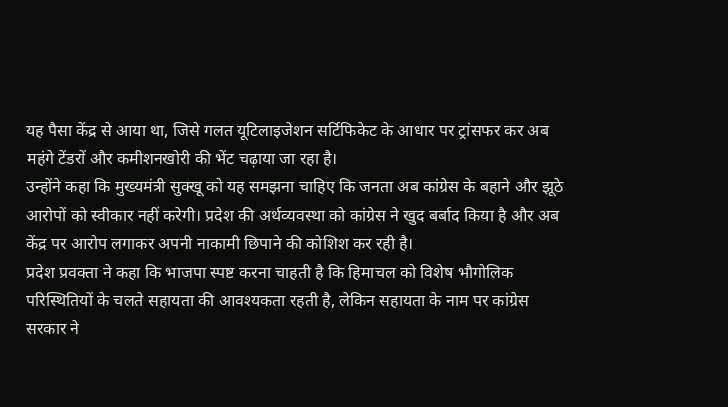यह पैसा केंद्र से आया था, जिसे गलत यूटिलाइजेशन सर्टिफिकेट के आधार पर ट्रांसफर कर अब महंगे टेंडरों और कमीशनखोरी की भेंट चढ़ाया जा रहा है।
उन्होंने कहा कि मुख्यमंत्री सुक्खू को यह समझना चाहिए कि जनता अब कांग्रेस के बहाने और झूठे आरोपों को स्वीकार नहीं करेगी। प्रदेश की अर्थव्यवस्था को कांग्रेस ने खुद बर्बाद किया है और अब केंद्र पर आरोप लगाकर अपनी नाकामी छिपाने की कोशिश कर रही है।
प्रदेश प्रवक्ता ने कहा कि भाजपा स्पष्ट करना चाहती है कि हिमाचल को विशेष भौगोलिक परिस्थितियों के चलते सहायता की आवश्यकता रहती है, लेकिन सहायता के नाम पर कांग्रेस सरकार ने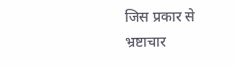जिस प्रकार से भ्रष्टाचार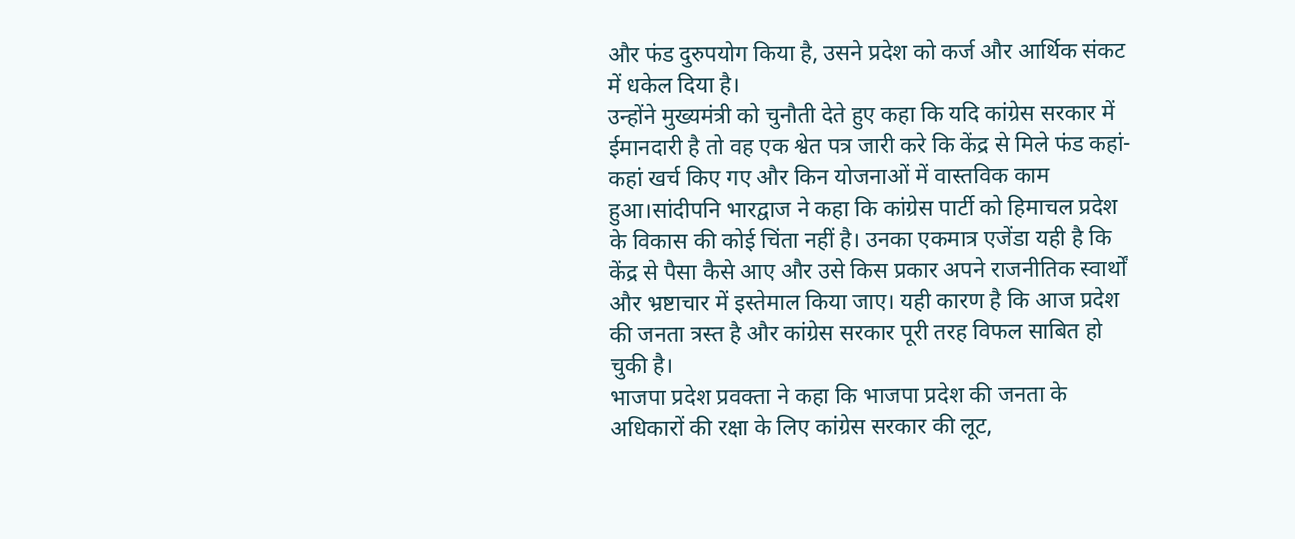और फंड दुरुपयोग किया है, उसने प्रदेश को कर्ज और आर्थिक संकट में धकेल दिया है।
उन्होंने मुख्यमंत्री को चुनौती देते हुए कहा कि यदि कांग्रेस सरकार में ईमानदारी है तो वह एक श्वेत पत्र जारी करे कि केंद्र से मिले फंड कहां-कहां खर्च किए गए और किन योजनाओं में वास्तविक काम हुआ।सांदीपनि भारद्वाज ने कहा कि कांग्रेस पार्टी को हिमाचल प्रदेश के विकास की कोई चिंता नहीं है। उनका एकमात्र एजेंडा यही है कि केंद्र से पैसा कैसे आए और उसे किस प्रकार अपने राजनीतिक स्वार्थों और भ्रष्टाचार में इस्तेमाल किया जाए। यही कारण है कि आज प्रदेश की जनता त्रस्त है और कांग्रेस सरकार पूरी तरह विफल साबित हो चुकी है।
भाजपा प्रदेश प्रवक्ता ने कहा कि भाजपा प्रदेश की जनता के अधिकारों की रक्षा के लिए कांग्रेस सरकार की लूट,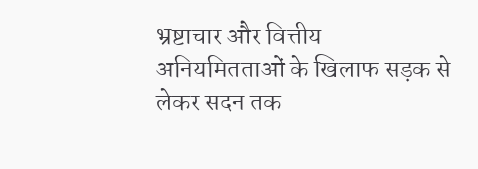भ्रष्टाचार और वित्तीय अनियमितताओं के खिलाफ सड़क से लेकर सदन तक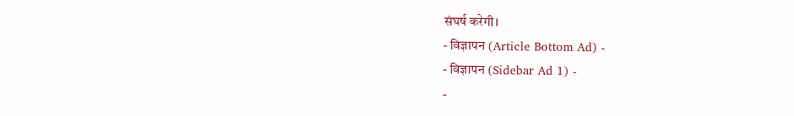संघर्ष करेगी।
- विज्ञापन (Article Bottom Ad) -
- विज्ञापन (Sidebar Ad 1) -
-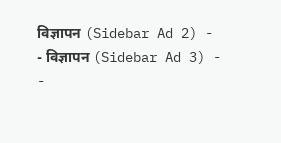विज्ञापन (Sidebar Ad 2) -
- विज्ञापन (Sidebar Ad 3) -
-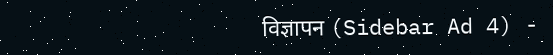विज्ञापन (Sidebar Ad 4) -